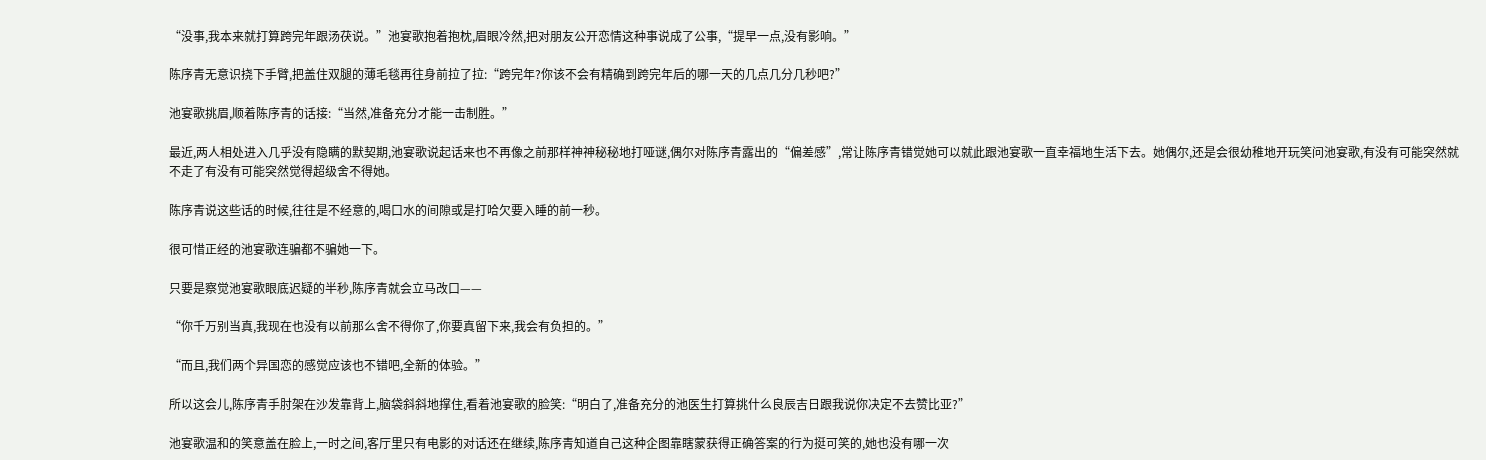“没事,我本来就打算跨完年跟汤茯说。”池宴歌抱着抱枕,眉眼冷然,把对朋友公开恋情这种事说成了公事,“提早一点,没有影响。”

陈序青无意识挠下手臂,把盖住双腿的薄毛毯再往身前拉了拉:“跨完年?你该不会有精确到跨完年后的哪一天的几点几分几秒吧?”

池宴歌挑眉,顺着陈序青的话接:“当然,准备充分才能一击制胜。”

最近,两人相处进入几乎没有隐瞒的默契期,池宴歌说起话来也不再像之前那样神神秘秘地打哑谜,偶尔对陈序青露出的“偏差感”,常让陈序青错觉她可以就此跟池宴歌一直幸福地生活下去。她偶尔,还是会很幼稚地开玩笑问池宴歌,有没有可能突然就不走了有没有可能突然觉得超级舍不得她。

陈序青说这些话的时候,往往是不经意的,喝口水的间隙或是打哈欠要入睡的前一秒。

很可惜正经的池宴歌连骗都不骗她一下。

只要是察觉池宴歌眼底迟疑的半秒,陈序青就会立马改口——

“你千万别当真,我现在也没有以前那么舍不得你了,你要真留下来,我会有负担的。”

“而且,我们两个异国恋的感觉应该也不错吧,全新的体验。”

所以这会儿,陈序青手肘架在沙发靠背上,脑袋斜斜地撑住,看着池宴歌的脸笑:“明白了,准备充分的池医生打算挑什么良辰吉日跟我说你决定不去赞比亚?”

池宴歌温和的笑意盖在脸上,一时之间,客厅里只有电影的对话还在继续,陈序青知道自己这种企图靠瞎蒙获得正确答案的行为挺可笑的,她也没有哪一次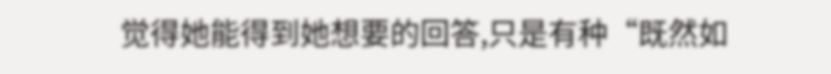觉得她能得到她想要的回答,只是有种“既然如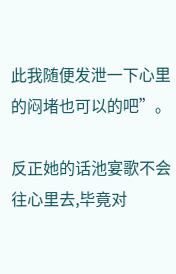此我随便发泄一下心里的闷堵也可以的吧”。

反正她的话池宴歌不会往心里去,毕竟对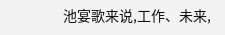池宴歌来说,工作、未来,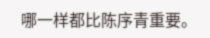哪一样都比陈序青重要。